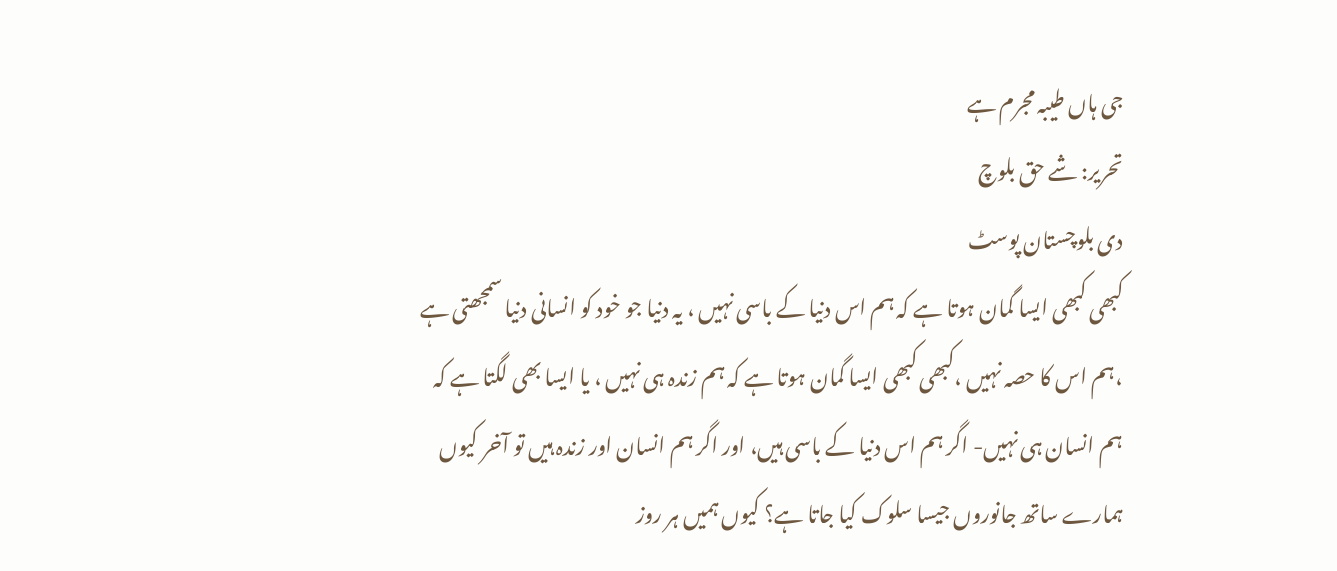جی ہاں طیبہ مجرم ہے
تحریر: شے حق بلوچ
دی بلوچستان پوسٹ
کبھی کبھی ایسا گمان ہوتا ہے کہ ہم اس دنیا کے باسی نہیں ، یہ دنیا جو خود کو انسانی دنیا سمجھتی ہے ،ہم اس کا حصہ نہیں ،کبھی کبھی ایسا گمان ہوتا ہے کہ ہم زندہ ہی نہیں ، یا ایسا بھی لگتا ہے کہ ہم انسان ہی نہیں- اگر ہم اس دنیا کے باسی ہیں، اور اگر ہم انسان اور زندہ ہیں تو آخر کیوں ہمارے ساتھ جانوروں جیسا سلوک کیا جاتا ہے؟ کیوں ہمیں ہر روز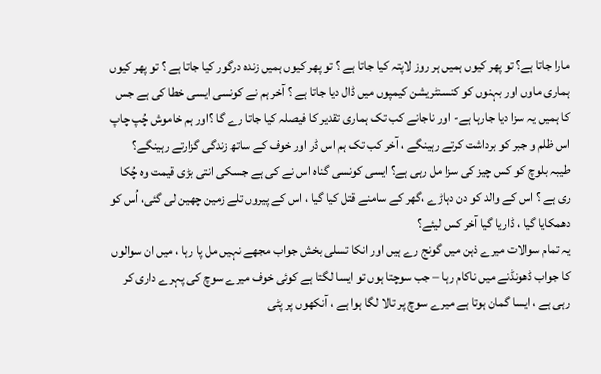مارا جاتا ہے؟ تو پھر کیوں ہمیں ہر روز لاپتہ کیا جاتا ہے ؟ تو پھر کیوں ہمیں زندہ درگور کیا جاتا ہے ؟ تو پھر کیوں ہماری ماوں اور بہنوں کو کنسنٹریشن کیمپوں میں ڈال دیا جاتا ہے ؟ آخر ہم نے کونسی ایسی خطا کی ہے جس کا ہمیں یہ سزا دیا جارہا ہے- اور ناجانے کب تک ہماری تقدیر کا فیصلہ کیا جاتا رے گا ؟اور ہم خاموش چُپ چاپ اس ظلم و جبر کو برداشت کرتے رہینگے ، آخر کب تک ہم اس ڈر اور خوف کے ساتھ زندگی گزارتے رہینگے؟
طیبہ بلوچ کو کس چیز کی سزا مل رہی ہے؟ ایسی کونسی گناہ اس نے کی ہے جسکی انتی بڑی قیمت وہ چُکا ری ہے ؟ اس کے والد کو دن دہاڑے ،گھر کے سامنے قتل کیا گیا ، اس کے پیروں تلے زمین چھین لی گئی، اُس کو دھمکایا گیا ، ڈاریا گیا آخر کس لیئے؟
یہ تمام سوالات میرے ذہن میں گونج رے ہیں اور انکا تسلی بخش جواب مجھے نہیں مل پا رہا ، میں ان سوالوں کا جواب ڈھونڈنے میں ناکام رہا – جب سوچتا ہوں تو ایسا لگتا ہے کوئی خوف میرے سوچ کی پہرے داری کر رہی ہے ، ایسا گمان ہوتا ہے میرے سوچ پر تالا لگا ہوا ہے ، آنکھوں پر پٹی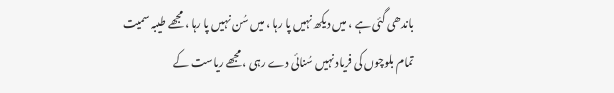باندھی گئی ہے ، میں دیکھ نہیں پا رہا ، میں سُن نہیں پا رہا ، مجھے طیبہ سمیت تمام بلوچوں کی فریاد نہیں سُنائی دے رہی ، مجھے ریاست کے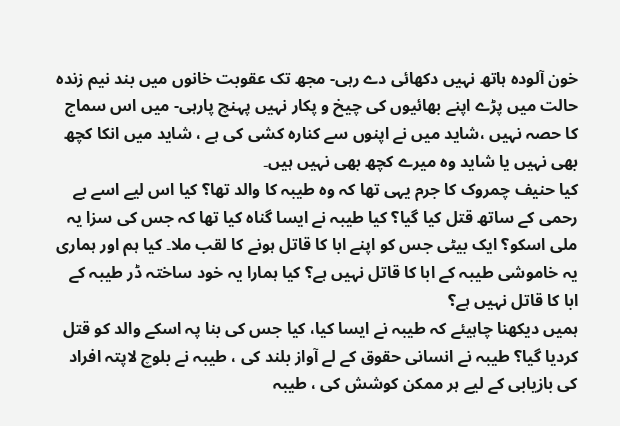خون آلودہ ہاتھ نہیں دکھائی دے رہی- مجھ تک عقوبت خانوں میں بند نیم زندہ حالت میں پڑے اپنے بھائیوں کی چیخ و پکار نہیں پہنچ پارہی- میں اس سماج کا حصہ نہیں ،شاید میں نے اپنوں سے کنارہ کشی کی ہے ، شاید میں انکا کچھ بھی نہیں یا شاید وہ میرے کچھ بھی نہیں ہیں۔
کیا حنیف چمروک کا جرم یہی تھا کہ وہ طیبہ کا والد تھا؟ کیا اس لیے اسے بے رحمی کے ساتھ قتل کیا گیا؟ کیا طیبہ نے ایسا گناہ کیا تھا کہ جس کی سزا یہ ملی اسکو؟ ایک بیٹی جس کو اپنے ابا کا قاتل ہونے کا لقب ملا۔ کیا ہم اور ہماری یہ خاموشی طیبہ کے ابا کا قاتل نہیں ہے؟ کیا ہمارا یہ خود ساختہ ڈر طیبہ کے ابا کا قاتل نہیں ہے؟
ہمیں دیکھنا چاہیئے کہ طیبہ نے ایسا کیا، کیا جس کی بنا پہ اسکے والد کو قتل کردیا گیا؟ طیبہ نے انسانی حقوق کے لے آواز بلند کی ، طیبہ نے بلوچ لاپتہ افراد کی بازیابی کے لیے ہر ممکن کوشش کی ، طیبہ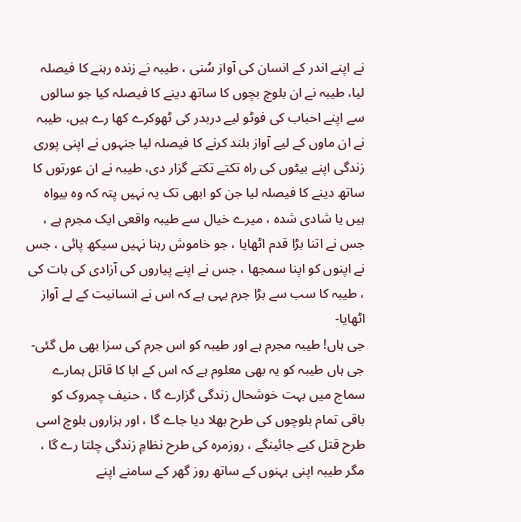نے اپنے اندر کے انسان کی آواز سُنی ، طیبہ نے زندہ رہنے کا فیصلہ لیا، طیبہ نے ان بلوچ بچوں کا ساتھ دینے کا فیصلہ کیا جو سالوں سے اپنے احباب کی فوٹو لیے دربدر کی ٹھوکرے کھا رے ہیں، طیبہ نے ان ماوں کے لیے آواز بلند کرنے کا فیصلہ لیا جنہوں نے اپنی پوری زندگی اپنے بیٹوں کی راہ تکتے تکتے گزار دی، طیبہ نے ان عورتوں کا ساتھ دینے کا فیصلہ لیا جن کو ابھی تک یہ نہیں پتہ کہ وہ بیواہ ہیں یا شادی شدہ ، میرے خیال سے طیبہ واقعی ایک مجرم ہے ، جس نے اتنا بڑا قدم اٹھایا ، جو خاموش رہنا نہیں سیکھ پائی ، جس نے اپنوں کو اپنا سمجھا ، جس نے اپنے پیاروں کی آزادی کی بات کی ، طیبہ کا سب سے بڑا جرم یہی ہے کہ اس نے انسانیت کے لے آواز اٹھایا-
جی ہاں! طیبہ مجرم ہے اور طیبہ کو اس جرم کی سزا بھی مل گئی- جی ہاں طیبہ کو یہ بھی معلوم ہے کہ اس کے ابا کا قاتل ہمارے سماج میں بہت خوشحال زندگی گزارے گا ، حنیف چمروک کو باقی تمام بلوچوں کی طرح بھلا دیا جاے گا ، اور ہزاروں بلوچ اسی طرح قتل کیے جائینگے ، روزمرہ کی طرح نظامِ زندگی چلتا رے گا ، مگر طیبہ اپنی بہنوں کے ساتھ روز گھر کے سامنے اپنے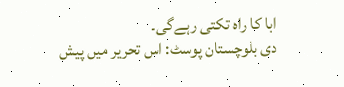ابا کا راہ تکتی رہےگی۔
دی بلوچستان پوسٹ: اس تحریر میں پیش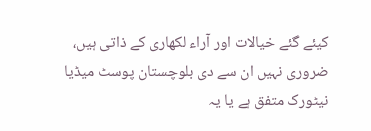کیئے گئے خیالات اور آراء لکھاری کے ذاتی ہیں، ضروری نہیں ان سے دی بلوچستان پوسٹ میڈیا نیٹورک متفق ہے یا یہ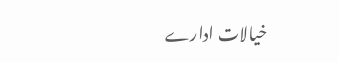خیالات ادارے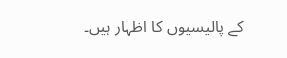کے پالیسیوں کا اظہار ہیں۔